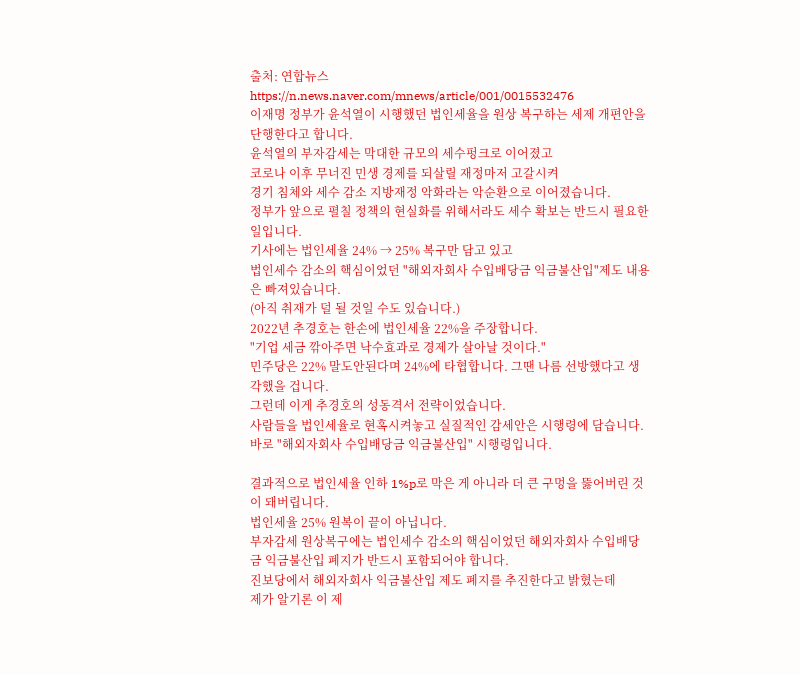출처: 연합뉴스 https://n.news.naver.com/mnews/article/001/0015532476
이재명 정부가 윤석열이 시행했던 법인세율을 원상 복구하는 세제 개편안을 단행한다고 합니다.
윤석열의 부자감세는 막대한 규모의 세수펑크로 이어졌고
코로나 이후 무너진 민생 경제를 되살릴 재정마저 고갈시켜
경기 침체와 세수 감소 지방재정 악화라는 악순환으로 이어졌습니다.
정부가 앞으로 펼칠 정책의 현실화를 위해서라도 세수 확보는 반드시 필요한 일입니다.
기사에는 법인세율 24% → 25% 복구만 담고 있고
법인세수 감소의 핵심이었던 "해외자회사 수입배당금 익금불산입"제도 내용은 빠져있습니다.
(아직 취재가 덜 될 것일 수도 있습니다.)
2022년 추경호는 한손에 법인세율 22%을 주장합니다.
"기업 세금 깎아주면 낙수효과로 경제가 살아날 것이다."
민주당은 22% 말도안된다며 24%에 타협합니다. 그땐 나름 선방했다고 생각했을 겁니다.
그런데 이게 추경호의 성동격서 전략이었습니다.
사람들을 법인세율로 현혹시켜놓고 실질적인 감세안은 시행령에 담습니다.
바로 "해외자회사 수입배당금 익금불산입" 시행령입니다.

결과적으로 법인세율 인하 1%p로 막은 게 아니라 더 큰 구멍을 뚫어버린 것이 돼버립니다.
법인세율 25% 원복이 끝이 아닙니다.
부자감세 원상복구에는 법인세수 감소의 핵심이었던 해외자회사 수입배당금 익금불산입 폐지가 반드시 포함되어야 합니다.
진보당에서 해외자회사 익금불산입 제도 폐지를 추진한다고 밝혔는데
제가 알기론 이 제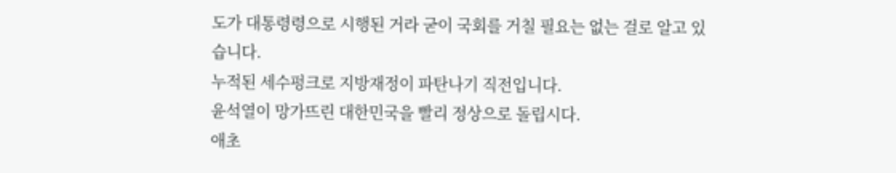도가 대통령령으로 시행된 거라 굳이 국회를 거칠 필요는 없는 걸로 알고 있습니다.
누적된 세수펑크로 지방재정이 파탄나기 직전입니다.
윤석열이 망가뜨린 대한민국을 빨리 정상으로 돌립시다.
애초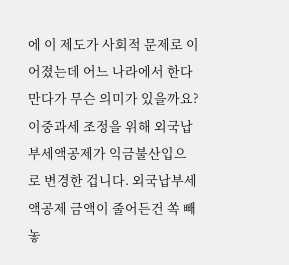에 이 제도가 사회적 문제로 이어졌는데 어느 나라에서 한다 만다가 무슨 의미가 있을까요?
이중과세 조정을 위해 외국납부세액공제가 익금불산입으로 변경한 겁니다. 외국납부세액공제 금액이 줄어든건 쏙 빼놓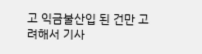고 익금불산입 된 건만 고려해서 기사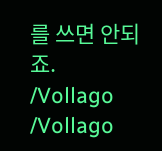를 쓰면 안되죠.
/Vollago
/Vollago